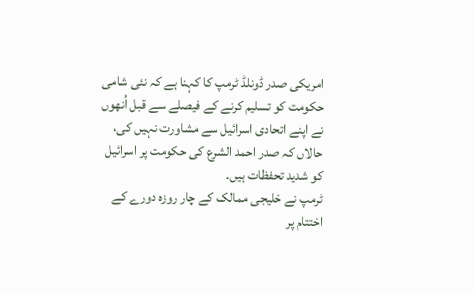امریکی صدر ڈونلڈ ٹرمپ کا کہنا ہے کہ نئی شامی حکومت کو تسلیم کرنے کے فیصلے سے قبل اُنھوں نے اپنے اتحادی اسرائیل سے مشاورت نہیں کی، حالاں کہ صدر احمد الشرع کی حکومت پر اسرائیل کو شدید تحفظات ہیں۔
ٹرمپ نے خلیجی ممالک کے چار روزہ دورے کے اختتام پر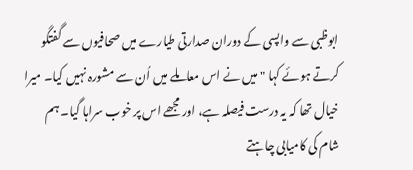ابوظبی سے واپسی کے دوران صدارتی طیارے میں صحافیوں سے گفتگو کرتے ہوئے کہا "میں نے اس معاملے میں اُن سے مشورہ نہیں کیا۔ میرا خیال تھا کہ یہ درست فیصلہ ہے، اور مجھے اس پر خوب سراہا گیا۔ ہم شام کی کامیابی چاہتے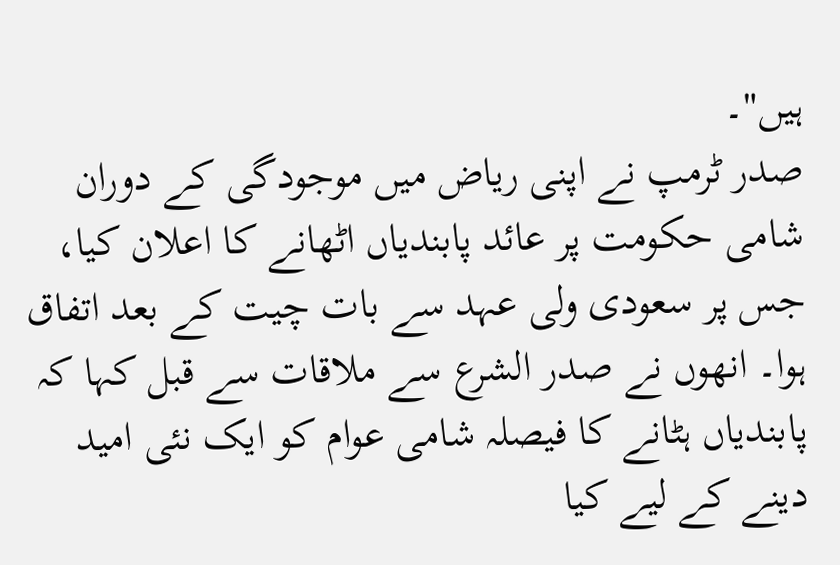ہیں"۔
صدر ٹرمپ نے اپنی ریاض میں موجودگی کے دوران شامی حکومت پر عائد پابندیاں اٹھانے کا اعلان کیا، جس پر سعودی ولی عہد سے بات چیت کے بعد اتفاق ہوا۔ انھوں نے صدر الشرع سے ملاقات سے قبل کہا کہ پابندیاں ہٹانے کا فیصلہ شامی عوام کو ایک نئی امید دینے کے لیے کیا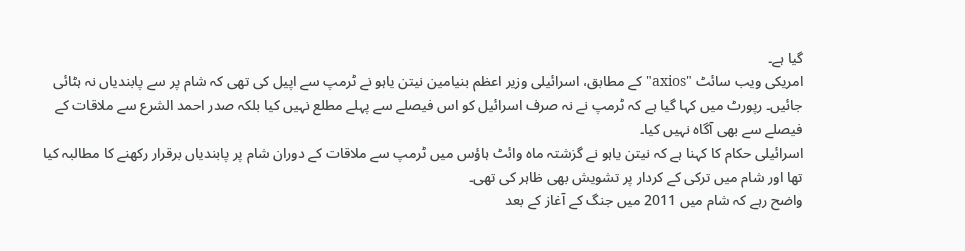گیا ہے۔
امریکی ویب سائٹ "axios" کے مطابق، اسرائیلی وزیر اعظم بنیامین نیتن یاہو نے ٹرمپ سے اپیل کی تھی کہ شام پر سے پابندیاں نہ ہٹائی جائیں۔ رپورٹ میں کہا گیا ہے کہ ٹرمپ نے نہ صرف اسرائیل کو اس فیصلے سے پہلے مطلع نہیں کیا بلکہ صدر احمد الشرع سے ملاقات کے فیصلے سے بھی آگاہ نہیں کیا۔
اسرائیلی حکام کا کہنا ہے کہ نیتن یاہو نے گزشتہ ماہ وائٹ ہاؤس میں ٹرمپ سے ملاقات کے دوران شام پر پابندیاں برقرار رکھنے کا مطالبہ کیا تھا اور شام میں ترکی کے کردار پر تشویش بھی ظاہر کی تھی۔
واضح رہے کہ شام میں 2011 میں جنگ کے آغاز کے بعد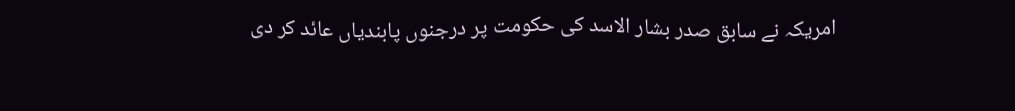امریکہ نے سابق صدر بشار الاسد کی حکومت پر درجنوں پابندیاں عائد کر دی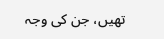تھیں، جن کی وجہ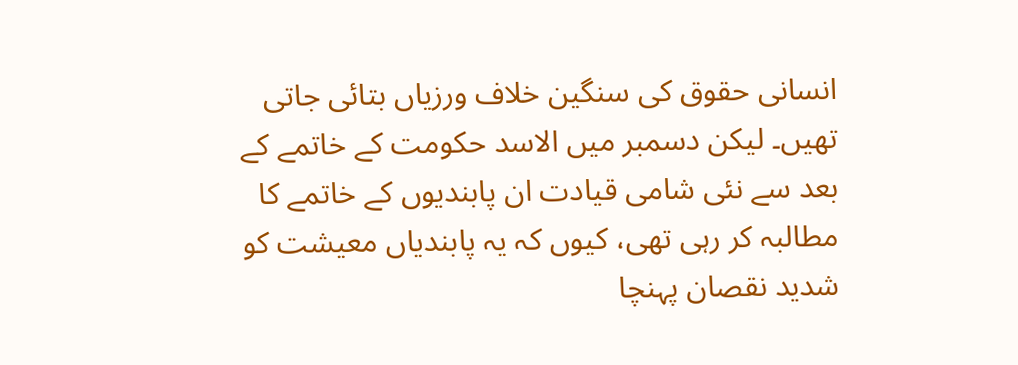انسانی حقوق کی سنگین خلاف ورزیاں بتائی جاتی تھیں۔ لیکن دسمبر میں الاسد حکومت کے خاتمے کے بعد سے نئی شامی قیادت ان پابندیوں کے خاتمے کا مطالبہ کر رہی تھی، کیوں کہ یہ پابندیاں معیشت کو شدید نقصان پہنچا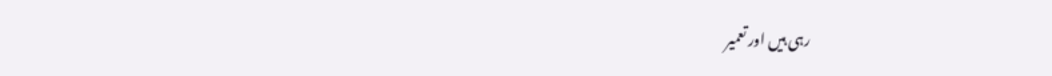رہی ہیں اور تعمیر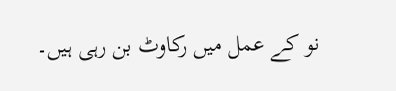نو کے عمل میں رکاوٹ بن رہی ہیں۔